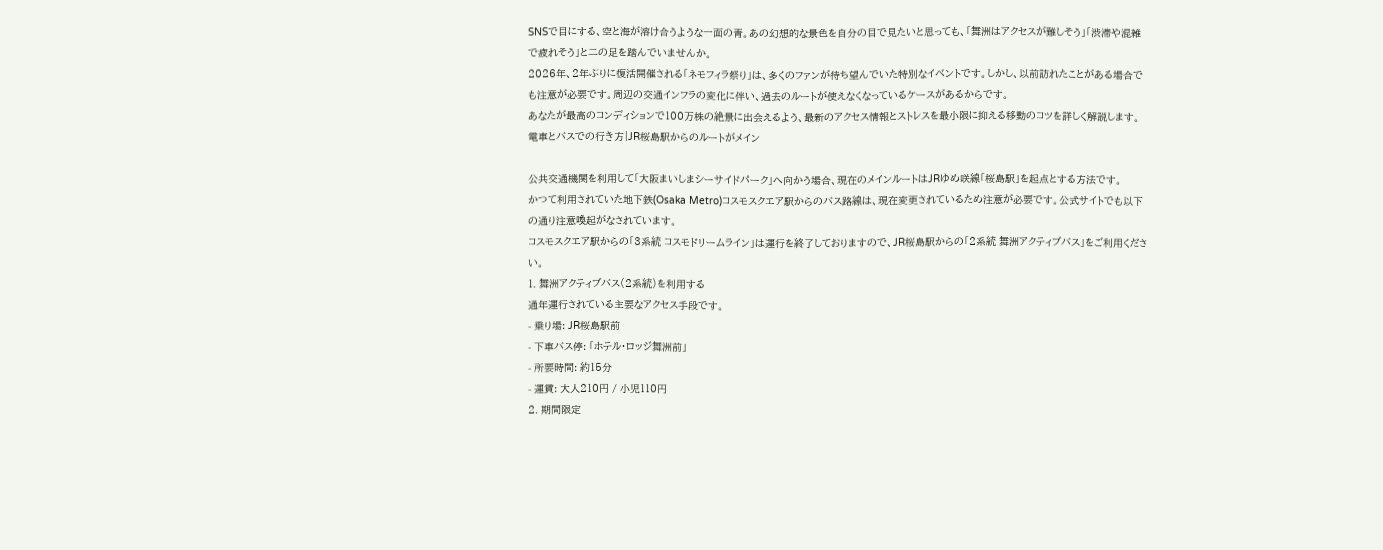SNSで目にする、空と海が溶け合うような一面の青。あの幻想的な景色を自分の目で見たいと思っても、「舞洲はアクセスが難しそう」「渋滞や混雑で疲れそう」と二の足を踏んでいませんか。
2026年、2年ぶりに復活開催される「ネモフィラ祭り」は、多くのファンが待ち望んでいた特別なイベントです。しかし、以前訪れたことがある場合でも注意が必要です。周辺の交通インフラの変化に伴い、過去のルートが使えなくなっているケースがあるからです。
あなたが最高のコンディションで100万株の絶景に出会えるよう、最新のアクセス情報とストレスを最小限に抑える移動のコツを詳しく解説します。
電車とバスでの行き方|JR桜島駅からのルートがメイン

公共交通機関を利用して「大阪まいしまシーサイドパーク」へ向かう場合、現在のメインルートはJRゆめ咲線「桜島駅」を起点とする方法です。
かつて利用されていた地下鉄(Osaka Metro)コスモスクエア駅からのバス路線は、現在変更されているため注意が必要です。公式サイトでも以下の通り注意喚起がなされています。
コスモスクエア駅からの「3系統 コスモドリームライン」は運行を終了しておりますので、JR桜島駅からの「2系統 舞洲アクティブバス」をご利用ください。
1. 舞洲アクティブバス(2系統)を利用する
通年運行されている主要なアクセス手段です。
- 乗り場: JR桜島駅前
- 下車バス停: 「ホテル・ロッジ舞洲前」
- 所要時間: 約15分
- 運賃: 大人210円 / 小児110円
2. 期間限定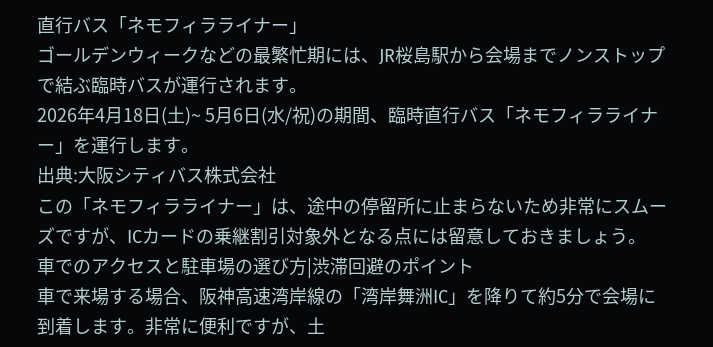直行バス「ネモフィラライナー」
ゴールデンウィークなどの最繁忙期には、JR桜島駅から会場までノンストップで結ぶ臨時バスが運行されます。
2026年4月18日(土)~ 5月6日(水/祝)の期間、臨時直行バス「ネモフィラライナー」を運行します。
出典:大阪シティバス株式会社
この「ネモフィラライナー」は、途中の停留所に止まらないため非常にスムーズですが、ICカードの乗継割引対象外となる点には留意しておきましょう。
車でのアクセスと駐車場の選び方|渋滞回避のポイント
車で来場する場合、阪神高速湾岸線の「湾岸舞洲IC」を降りて約5分で会場に到着します。非常に便利ですが、土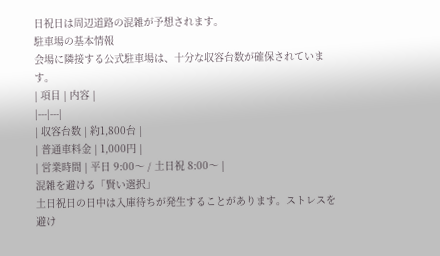日祝日は周辺道路の混雑が予想されます。
駐車場の基本情報
会場に隣接する公式駐車場は、十分な収容台数が確保されています。
| 項目 | 内容 |
|---|---|
| 収容台数 | 約1,800台 |
| 普通車料金 | 1,000円 |
| 営業時間 | 平日 9:00〜 / 土日祝 8:00〜 |
混雑を避ける「賢い選択」
土日祝日の日中は入庫待ちが発生することがあります。ストレスを避け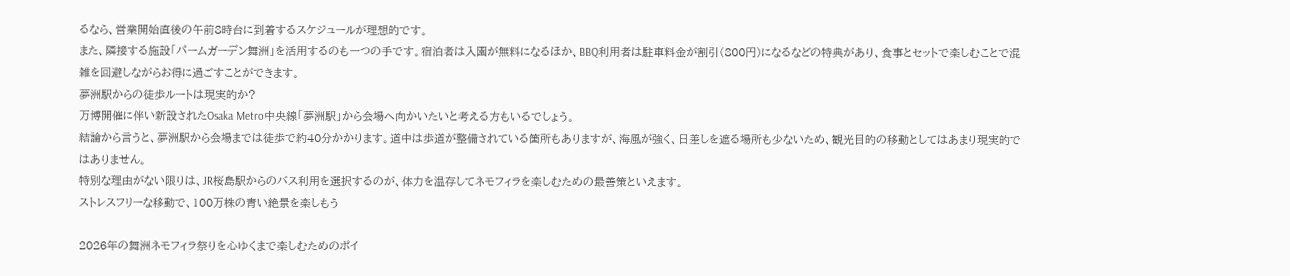るなら、営業開始直後の午前8時台に到着するスケジュールが理想的です。
また、隣接する施設「パームガーデン舞洲」を活用するのも一つの手です。宿泊者は入園が無料になるほか、BBQ利用者は駐車料金が割引(800円)になるなどの特典があり、食事とセットで楽しむことで混雑を回避しながらお得に過ごすことができます。
夢洲駅からの徒歩ルートは現実的か?
万博開催に伴い新設されたOsaka Metro中央線「夢洲駅」から会場へ向かいたいと考える方もいるでしょう。
結論から言うと、夢洲駅から会場までは徒歩で約40分かかります。道中は歩道が整備されている箇所もありますが、海風が強く、日差しを遮る場所も少ないため、観光目的の移動としてはあまり現実的ではありません。
特別な理由がない限りは、JR桜島駅からのバス利用を選択するのが、体力を温存してネモフィラを楽しむための最善策といえます。
ストレスフリーな移動で、100万株の青い絶景を楽しもう

2026年の舞洲ネモフィラ祭りを心ゆくまで楽しむためのポイ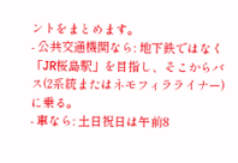ントをまとめます。
- 公共交通機関なら: 地下鉄ではなく「JR桜島駅」を目指し、そこからバス(2系統またはネモフィラライナー)に乗る。
- 車なら: 土日祝日は午前8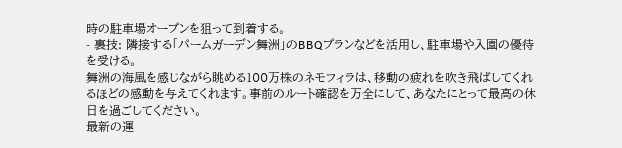時の駐車場オープンを狙って到着する。
- 裏技: 隣接する「パームガーデン舞洲」のBBQプランなどを活用し、駐車場や入園の優待を受ける。
舞洲の海風を感じながら眺める100万株のネモフィラは、移動の疲れを吹き飛ばしてくれるほどの感動を与えてくれます。事前のルート確認を万全にして、あなたにとって最高の休日を過ごしてください。
最新の運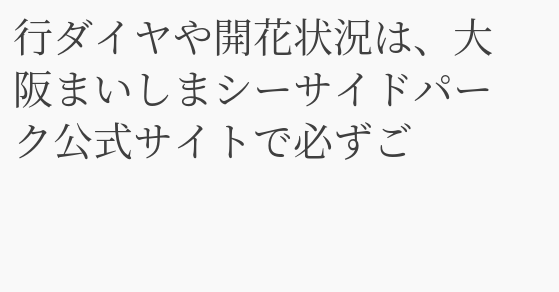行ダイヤや開花状況は、大阪まいしまシーサイドパーク公式サイトで必ずご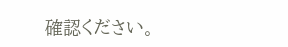確認ください。